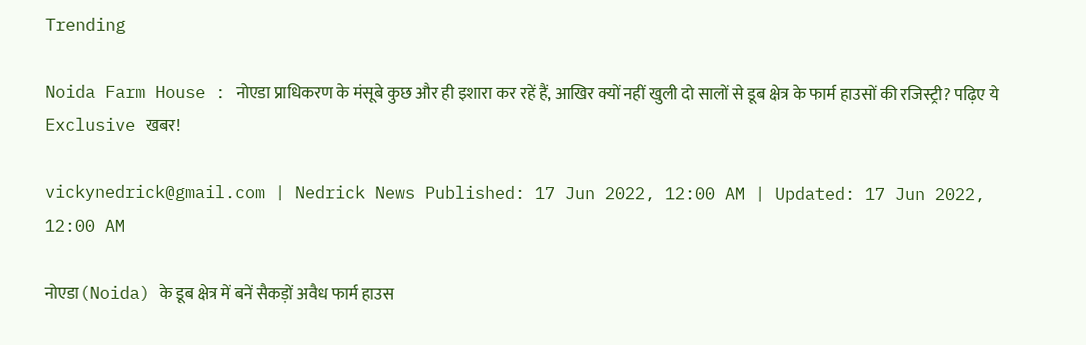Trending

Noida Farm House : नोएडा प्राधिकरण के मंसूबे कुछ और ही इशारा कर रहें हैं, आखिर क्यों नहीं खुली दो सालों से डूब क्षेत्र के फार्म हाउसों की रजिस्ट्री? पढ़िए ये Exclusive खबर!

vickynedrick@gmail.com | Nedrick News Published: 17 Jun 2022, 12:00 AM | Updated: 17 Jun 2022, 12:00 AM

नोएडा(Noida) के डूब क्षेत्र में बनें सैकड़ों अवैध फार्म हाउस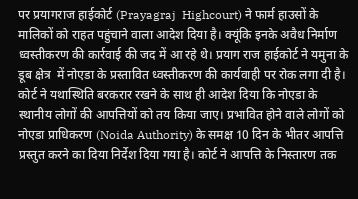पर प्रयागराज हाईकोर्ट (Prayagraj  Highcourt) ने फार्म हाउसों के मालिकों को राहत पहुंचाने वाला आदेश दिया है। क्यूंकि इनके अवैध निर्माण ध्वस्तीकरण की कार्रवाई की जद में आ रहे थे। प्रयाग राज हाईकोर्ट ने यमुना के डूब क्षेत्र  में नोएडा के प्रस्तावित ध्वस्तीकरण की कार्यवाही पर रोक लगा दी है। कोर्ट ने यथास्थि‌ति बरकरार रखने के साथ ही आदेश दिया कि नोएडा के स्‍थानीय लोगों की आपत्तियों को तय किया जाए। प्रभावित होने वाले लोगों को नोएडा प्राधिकरण (Noida Authority) के समक्ष 10 दिन के भीतर आपत्ति प्रस्तुत करने का दिया निर्देश दिया गया है। कोर्ट ने आपत्ति के निस्तारण तक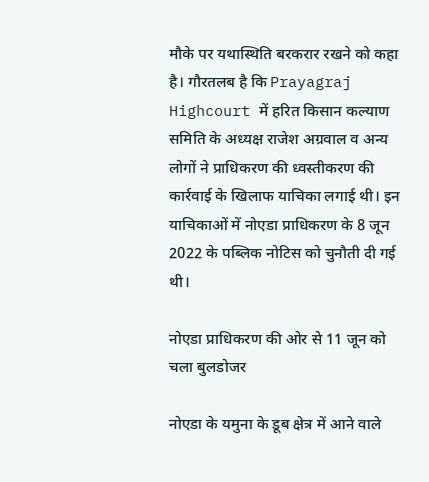मौके पर यथास्थिति बरकरार रखने को कहा है। गौरतलब है कि Prayagraj Highcourt में हरित किसान कल्याण समिति के अध्यक्ष राजेश अग्रवाल व अन्य लोगों ने प्राधिकरण की ध्‍वस्तीकरण की कार्रवाई के खिलाफ याचिका लगाई थी। इन याचिकाओं में नोएडा प्राधिकरण के 8 जून 2022 के पब्लिक नोटिस को चुनौती दी गई थी।

नोएडा प्राधिकरण की ओर से 11 जून को चला बुलडोजर

नोएडा के यमुना के डूब क्षेत्र में आने वाले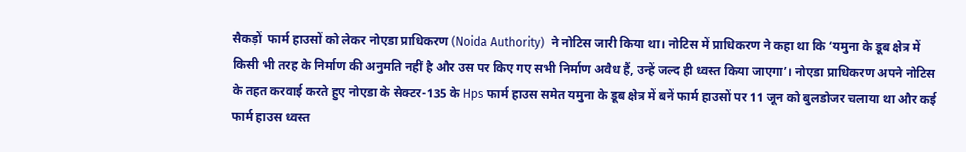सैकड़ों  फार्म हाउसों को लेकर नोएडा प्राधिकरण (Noida Authority)  ने नोटिस जारी किया था। नोटिस में प्राधिकरण ने कहा था कि ‘यमुना के डूब क्षेत्र में किसी भी तरह के निर्माण की अनुमति नहीं है और उस पर किए गए सभी निर्माण अवैध हैं, उन्हें जल्द ही ध्वस्त किया जाएगा’। नोएडा प्राधिकरण अपने नोटिस के तहत करवाई करते हुए नोएडा के सेक्टर-135 के Hps फार्म हाउस समेत यमुना के डूब क्षेत्र में बनें फार्म हाउसों पर 11 जून को बुलडोजर चलाया था और कई फार्म हाउस ध्वस्त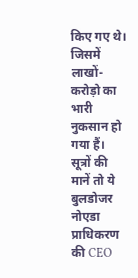किए गए थे। जिसमें लाखों-करोड़ो का भारी नुकसान हो गया हैं। सूत्रों की मानें तो ये बुलडोजर नोएडा प्राधिकरण की CEO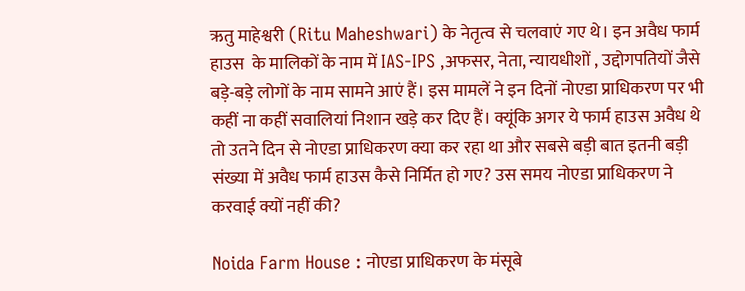ऋतु माहेश्वरी (Ritu Maheshwari) के नेतृत्व से चलवाएं गए थे। इन अवैध फार्म हाउस  के मालिकों के नाम में IAS-IPS ,अफसर, नेता, न्यायधीशों , उद्दोगपतियों जैसे बड़े-बड़े लोगों के नाम सामने आएं हैं। इस मामलें ने इन दिनों नोएडा प्राधिकरण पर भी कहीं ना कहीं सवालियां निशान खड़े कर दिए हैं। क्यूंकि अगर ये फार्म हाउस अवैध थे तो उतने दिन से नोएडा प्राधिकरण क्या कर रहा था और सबसे बड़ी बात इतनी बड़ी संख्या में अवैध फार्म हाउस कैसे निर्मित हो गए? उस समय नोएडा प्राधिकरण ने करवाई क्यों नहीं की?

Noida Farm House : नोएडा प्राधिकरण के मंसूबे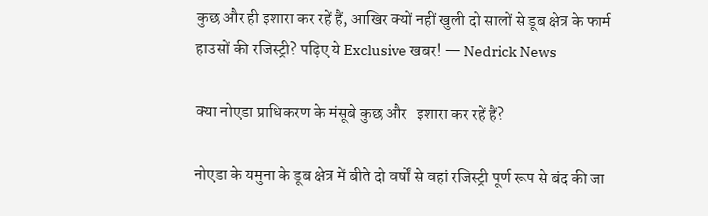कुछ और ही इशारा कर रहें हैं, आखिर क्यों नहीं खुली दो सालों से डूब क्षेत्र के फार्म हाउसों की रजिस्ट्री? पढ़िए ये Exclusive खबर! — Nedrick News

क्या नोएडा प्राधिकरण के मंसूबे कुछ और   इशारा कर रहें हैं?

नोएडा के यमुना के डूब क्षेत्र में बीते दो वर्षों से वहां रजिस्ट्री पूर्ण रूप से बंद की जा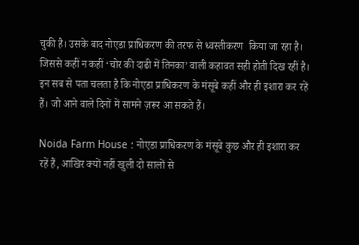चुकी है। उसके बाद नोएडा प्राधिकरण की तरफ से ध्वस्तीकरण  किया जा रहा है। जिससे कहीं न कहीं ‘चोर की दाढी में तिनका’ वाली कहावत सही होती दिख रहीं है। इन सब से पता चलता है कि नोएडा प्राधिकरण के मंसूबे कहीं और ही इशारा कर रहें हैं। जो आने वाले दिनों में सामने ज़रूर आ सकते हैं।

Noida Farm House : नोएडा प्राधिकरण के मंसूबे कुछ और ही इशारा कर रहें हैं, आखिर क्यों नहीं खुली दो सालों से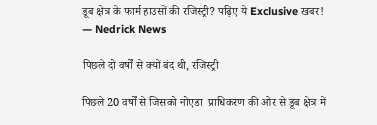डूब क्षेत्र के फार्म हाउसों की रजिस्ट्री? पढ़िए ये Exclusive खबर! — Nedrick News

पिछले दो वर्षों से क्यों बंद थी, रजिस्ट्री

पिछले 20 वर्षों से जिसको नोएडा  प्राधिकरण की ओर से डूब क्षेत्र में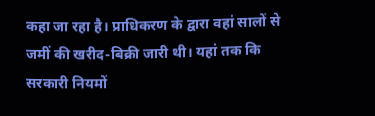कहा जा रहा है। प्राधिकरण के द्वारा वहां सालों से जमीं की खरीद-बिक्री जारी थी। यहां तक कि सरकारी नियमों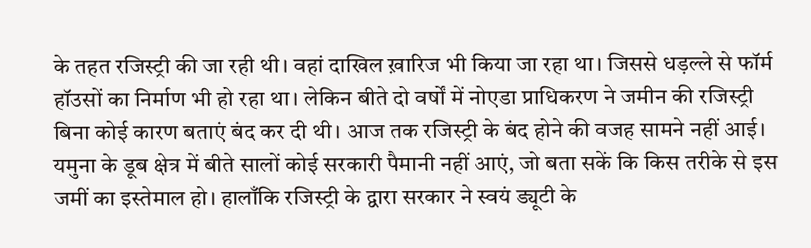के तहत रजिस्ट्री की जा रही थी। वहां दाखिल ख़ारिज भी किया जा रहा था। जिससे धड़ल्ले से फॉर्म हॉउसों का निर्माण भी हो रहा था। लेकिन बीते दो वर्षों में नोएडा प्राधिकरण ने जमीन की रजिस्ट्री बिना कोई कारण बताएं बंद कर दी थी। आज तक रजिस्ट्री के बंद होने की वजह सामने नहीं आई। यमुना के डूब क्षेत्र में बीते सालों कोई सरकारी पैमानी नहीं आएं, जो बता सकें कि किस तरीके से इस जमीं का इस्तेमाल हो। हालाँकि रजिस्ट्री के द्वारा सरकार ने स्वयं ड्यूटी के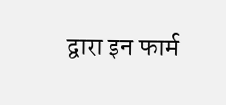द्वारा इन फार्म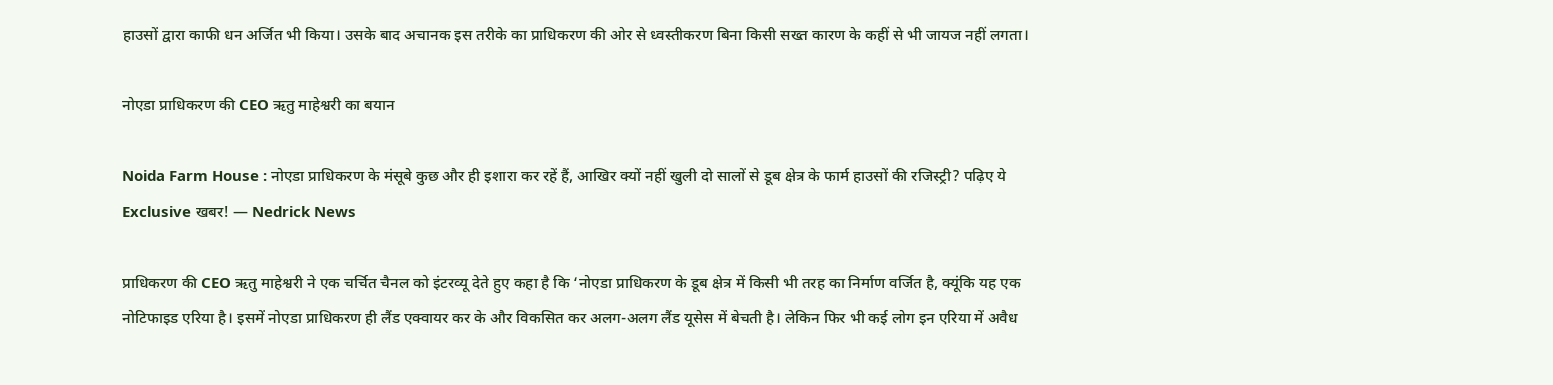हाउसों द्वारा काफी धन अर्जित भी किया। उसके बाद अचानक इस तरीके का प्राधिकरण की ओर से ध्वस्तीकरण बिना किसी सख्त कारण के कहीं से भी जायज नहीं लगता।

नोएडा प्राधिकरण की CEO ऋतु माहेश्वरी का बयान

Noida Farm House : नोएडा प्राधिकरण के मंसूबे कुछ और ही इशारा कर रहें हैं, आखिर क्यों नहीं खुली दो सालों से डूब क्षेत्र के फार्म हाउसों की रजिस्ट्री? पढ़िए ये Exclusive खबर! — Nedrick News

प्राधिकरण की CEO ऋतु माहेश्वरी ने एक चर्चित चैनल को इंटरव्यू देते हुए कहा है कि ‘नोएडा प्राधिकरण के डूब क्षेत्र में किसी भी तरह का निर्माण वर्जित है, क्यूंकि यह एक नोटिफाइड एरिया है। इसमें नोएडा प्राधिकरण ही लैंड एक्वायर कर के और विकसित कर अलग-अलग लैंड यूसेस में बेचती है। लेकिन फिर भी कई लोग इन एरिया में अवैध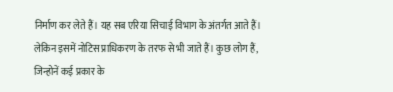निर्माण कर लेते हैं। यह सब एरिया सिचाई विभाग के अंतर्गत आते हैं। लेकिन इसमें नोटिस प्राधिकरण के तरफ से भी जाते हैं। कुछ लोग हैं, जिन्होनें कई प्रकार के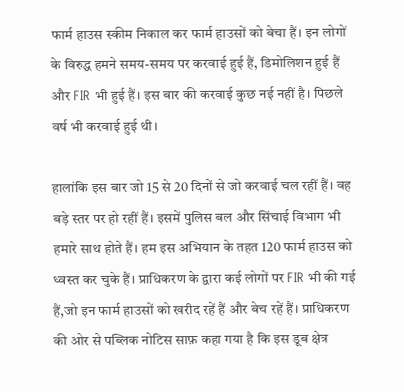फार्म हाउस स्कीम निकाल कर फार्म हाउसों को बेचा हैं। इन लोगों के विरुद्ध हमने समय-समय पर करवाई हुई हैं, डिमोलिशन हुई हैं और FIR भी हुई हैं। इस बार की करवाई कुछ नई नहीं है। पिछले वर्ष भी करवाई हुई थी।

हालांकि इस बार जो 15 से 20 दिनों से जो करवाई चल रहीं हैं। वह बड़े स्तर पर हो रहीं हैं। इसमें पुलिस बल और सिंचाई विभाग भी हमारे साथ होते हैं। हम इस अभियान के तहत 120 फार्म हाउस को ध्वस्त कर चुके हैं। प्राधिकरण के द्वारा कई लोगों पर FIR भी की गई हैं,जो इन फार्म हाउसों को खरीद रहें हैं और बेच रहें हैं। प्राधिकरण की ओर से पब्लिक नोटिस साफ़ कहा गया है कि इस डूब क्षेत्र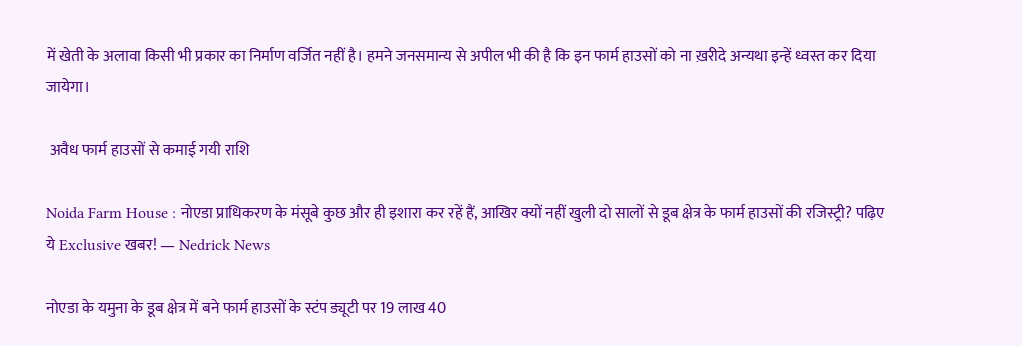में खेती के अलावा किसी भी प्रकार का निर्माण वर्जित नहीं है। हमने जनसमान्य से अपील भी की है कि इन फार्म हाउसों को ना ख़रीदे अन्यथा इन्हें ध्वस्त कर दिया जायेगा।

 अवैध फार्म हाउसों से कमाई गयी राशि

Noida Farm House : नोएडा प्राधिकरण के मंसूबे कुछ और ही इशारा कर रहें हैं, आखिर क्यों नहीं खुली दो सालों से डूब क्षेत्र के फार्म हाउसों की रजिस्ट्री? पढ़िए ये Exclusive खबर! — Nedrick News

नोएडा के यमुना के डूब क्षेत्र में बने फार्म हाउसों के स्टंप ड्यूटी पर 19 लाख 40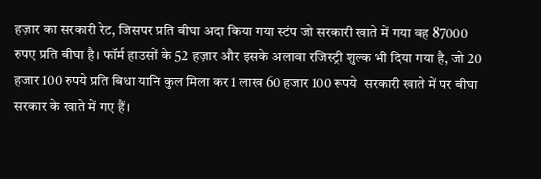हज़ार का सरकारी रेट, जिसपर प्रति बीघा अदा किया गया स्टंप जो सरकारी खाते में गया वह 87000 रुपए प्रति बीघा है। फॉर्म हाउसों के 52 हज़ार और इसके अलावा रजिस्ट्री शुल्क भी दिया गया है, जो 20 हजार 100 रुपये प्रति बिधा यानि कुल मिला कर 1 लाख 60 हजार 100 रूपये  सरकारी खाते में पर बीघा सरकार के खाते में गए हैं।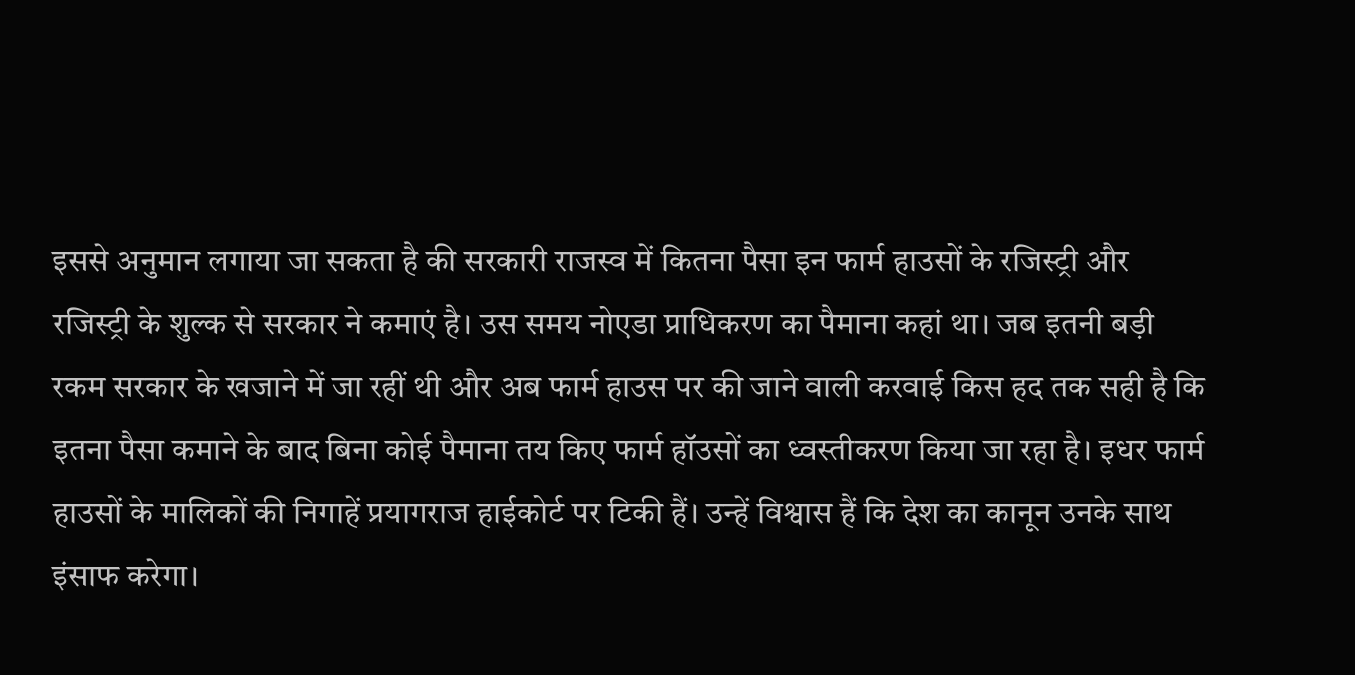इससे अनुमान लगाया जा सकता है की सरकारी राजस्व में कितना पैसा इन फार्म हाउसों के रजिस्ट्री और रजिस्ट्री के शुल्क से सरकार ने कमाएं है। उस समय नोएडा प्राधिकरण का पैमाना कहां था। जब इतनी बड़ी रकम सरकार के खजाने में जा रहीं थी और अब फार्म हाउस पर की जाने वाली करवाई किस हद तक सही है कि इतना पैसा कमाने के बाद बिना कोई पैमाना तय किए फार्म हॉउसों का ध्वस्तीकरण किया जा रहा है। इधर फार्म हाउसों के मालिकों की निगाहें प्रयागराज हाईकोर्ट पर टिकी हैं। उन्हें विश्वास हैं कि देश का कानून उनके साथ इंसाफ करेगा।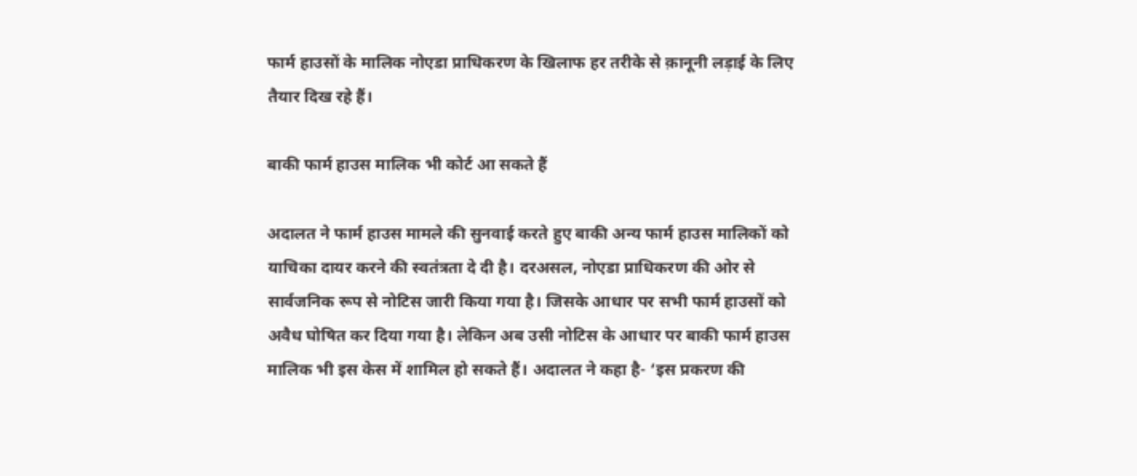फार्म हाउसों के मालिक नोएडा प्राधिकरण के खिलाफ हर तरीके से क़ानूनी लड़ाई के लिए तैयार दिख रहे हैं।

बाकी फार्म हाउस मालिक भी कोर्ट आ सकते हैं

अदालत ने फार्म हाउस मामले की सुनवाई करते हुए बाकी अन्य फार्म हाउस मालिकों को याचिका दायर करने की स्वतंत्रता दे दी है। दरअसल, नोएडा प्राधिकरण की ओर से सार्वजनिक रूप से नोटिस जारी किया गया है। जिसके आधार पर सभी फार्म हाउसों को अवैध घोषित कर दिया गया है। लेकिन अब उसी नोटिस के आधार पर बाकी फार्म हाउस मालिक भी इस केस में शामिल हो सकते हैं। अदालत ने कहा है- ‘इस प्रकरण की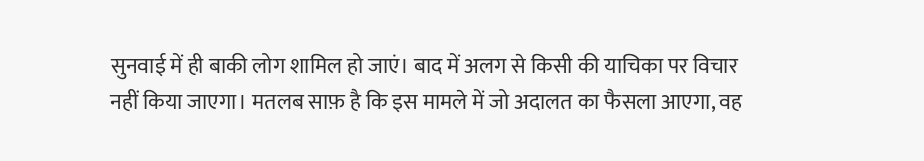सुनवाई में ही बाकी लोग शामिल हो जाएं। बाद में अलग से किसी की याचिका पर विचार नहीं किया जाएगा। मतलब साफ़ है कि इस मामले में जो अदालत का फैसला आएगा, वह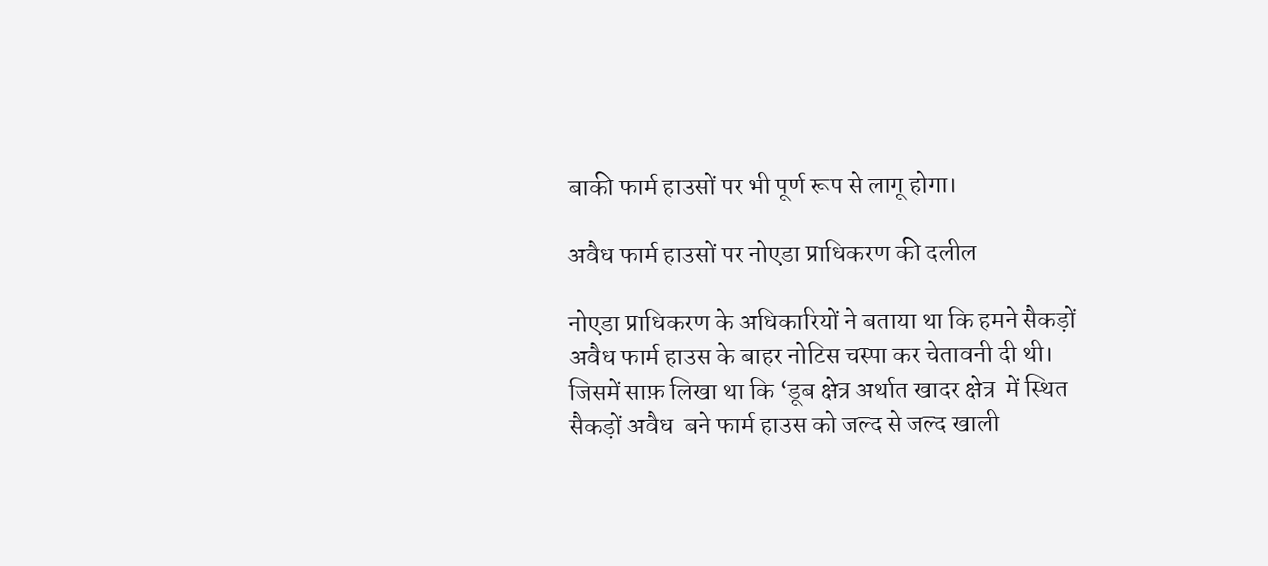बाकी फार्म हाउसों पर भी पूर्ण रूप से लागू होगा।

अवैध फार्म हाउसों पर नोएडा प्राधिकरण की दलील

नोएडा प्राधिकरण के अधिकारियों ने बताया था कि हमने सैकड़ों अवैध फार्म हाउस के बाहर नोटिस चस्पा कर चेतावनी दी थी। जिसमें साफ़ लिखा था कि ‘डूब क्षेत्र अर्थात खादर क्षेत्र  में स्थित सैकड़ों अवैध  बने फार्म हाउस को जल्द से जल्द खाली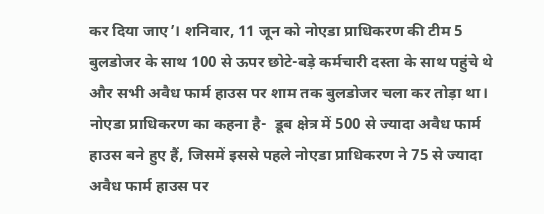कर दिया जाए’। शनिवार, 11 जून को नोएडा प्राधिकरण की टीम 5 बुलडोजर के साथ 100 से ऊपर छोटे-बड़े कर्मचारी दस्ता के साथ पहुंचे थे और सभी अवैध फार्म हाउस पर शाम तक बुलडोजर चला कर तोड़ा था। नोएडा प्राधिकरण का कहना है-  डूब क्षेत्र में 500 से ज्यादा अवैध फार्म हाउस बने हुए हैं, जिसमें इससे पहले नोएडा प्राधिकरण ने 75 से ज्यादा अवैध फार्म हाउस पर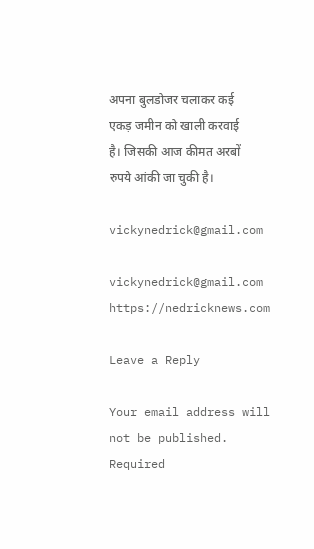अपना बुलडोजर चलाकर कई एकड़ जमीन को खाली करवाई है। जिसकी आज कीमत अरबों रुपये आंकी जा चुकी है।

vickynedrick@gmail.com

vickynedrick@gmail.com https://nedricknews.com

Leave a Reply

Your email address will not be published. Required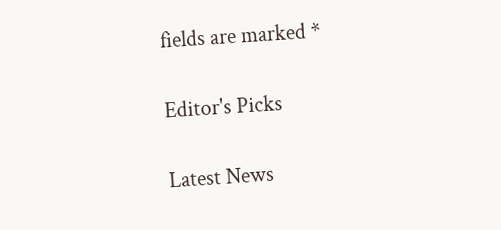fields are marked *

Editor's Picks

Latest News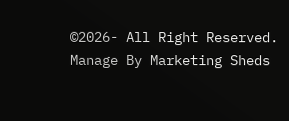©2026- All Right Reserved. Manage By Marketing Sheds